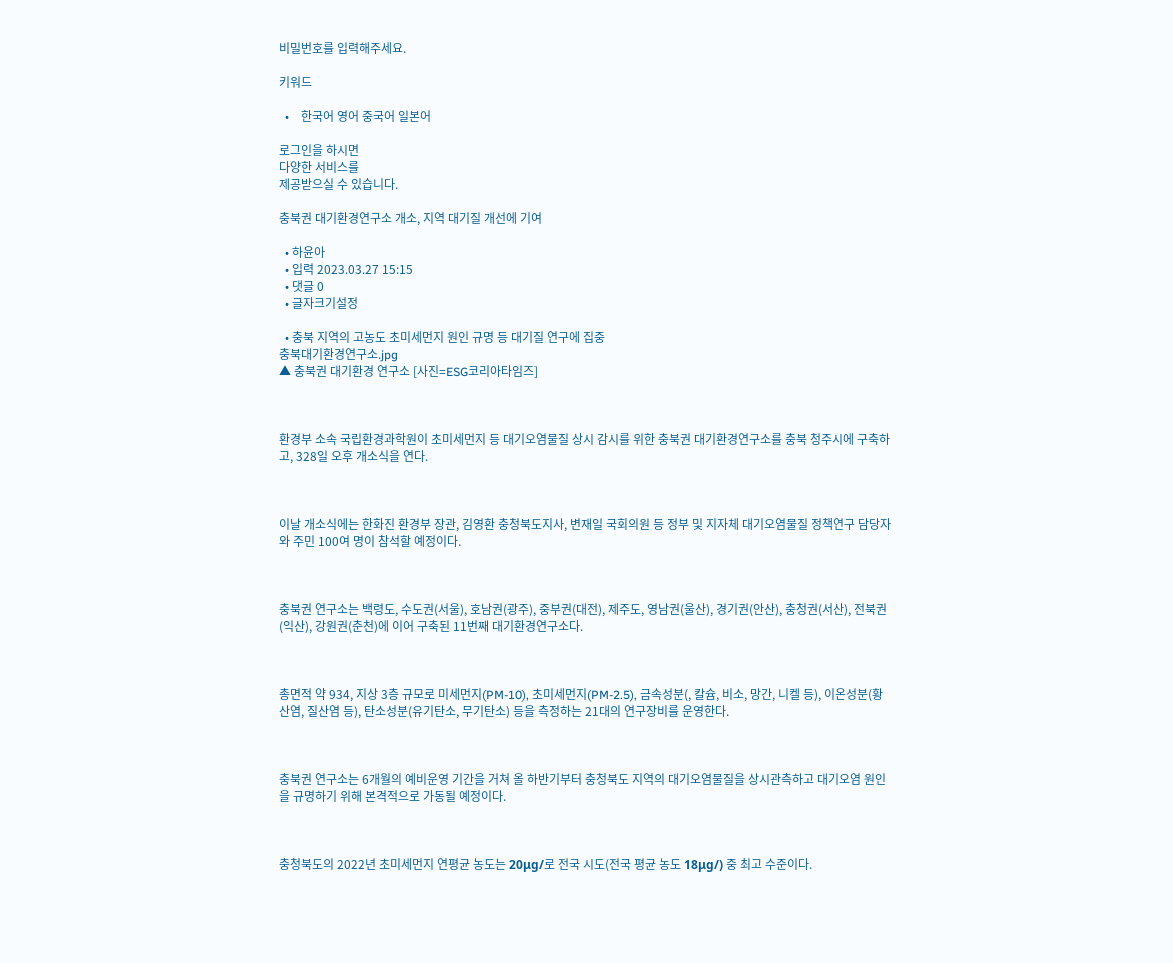비밀번호를 입력해주세요.

키워드

  •    한국어 영어 중국어 일본어

로그인을 하시면
다양한 서비스를
제공받으실 수 있습니다.

충북권 대기환경연구소 개소, 지역 대기질 개선에 기여

  • 하윤아
  • 입력 2023.03.27 15:15
  • 댓글 0
  • 글자크기설정

  • 충북 지역의 고농도 초미세먼지 원인 규명 등 대기질 연구에 집중
충북대기환경연구소.jpg
▲ 충북권 대기환경 연구소 [사진=ESG코리아타임즈]



환경부 소속 국립환경과학원이 초미세먼지 등 대기오염물질 상시 감시를 위한 충북권 대기환경연구소를 충북 청주시에 구축하고, 328일 오후 개소식을 연다.



이날 개소식에는 한화진 환경부 장관, 김영환 충청북도지사, 변재일 국회의원 등 정부 및 지자체 대기오염물질 정책연구 담당자와 주민 100여 명이 참석할 예정이다.



충북권 연구소는 백령도, 수도권(서울), 호남권(광주), 중부권(대전), 제주도, 영남권(울산), 경기권(안산), 충청권(서산), 전북권(익산), 강원권(춘천)에 이어 구축된 11번째 대기환경연구소다.



총면적 약 934, 지상 3층 규모로 미세먼지(PM-10), 초미세먼지(PM-2.5), 금속성분(, 칼슘, 비소, 망간, 니켈 등), 이온성분(황산염, 질산염 등), 탄소성분(유기탄소, 무기탄소) 등을 측정하는 21대의 연구장비를 운영한다.



충북권 연구소는 6개월의 예비운영 기간을 거쳐 올 하반기부터 충청북도 지역의 대기오염물질을 상시관측하고 대기오염 원인을 규명하기 위해 본격적으로 가동될 예정이다.



충청북도의 2022년 초미세먼지 연평균 농도는 20μg/로 전국 시도(전국 평균 농도 18μg/) 중 최고 수준이다.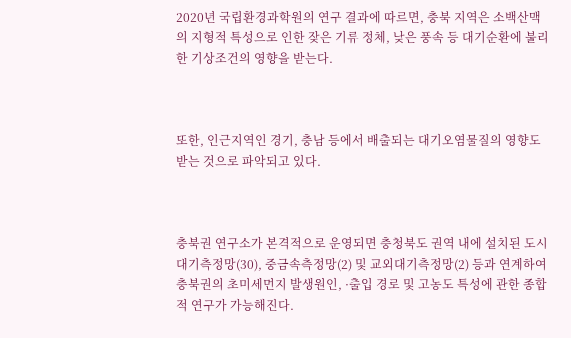2020년 국립환경과학원의 연구 결과에 따르면, 충북 지역은 소백산맥의 지형적 특성으로 인한 잦은 기류 정체, 낮은 풍속 등 대기순환에 불리한 기상조건의 영향을 받는다.



또한, 인근지역인 경기, 충남 등에서 배출되는 대기오염물질의 영향도 받는 것으로 파악되고 있다.



충북권 연구소가 본격적으로 운영되면 충청북도 권역 내에 설치된 도시대기측정망(30), 중금속측정망(2) 및 교외대기측정망(2) 등과 연계하여 충북권의 초미세먼지 발생원인, ·출입 경로 및 고농도 특성에 관한 종합적 연구가 가능해진다.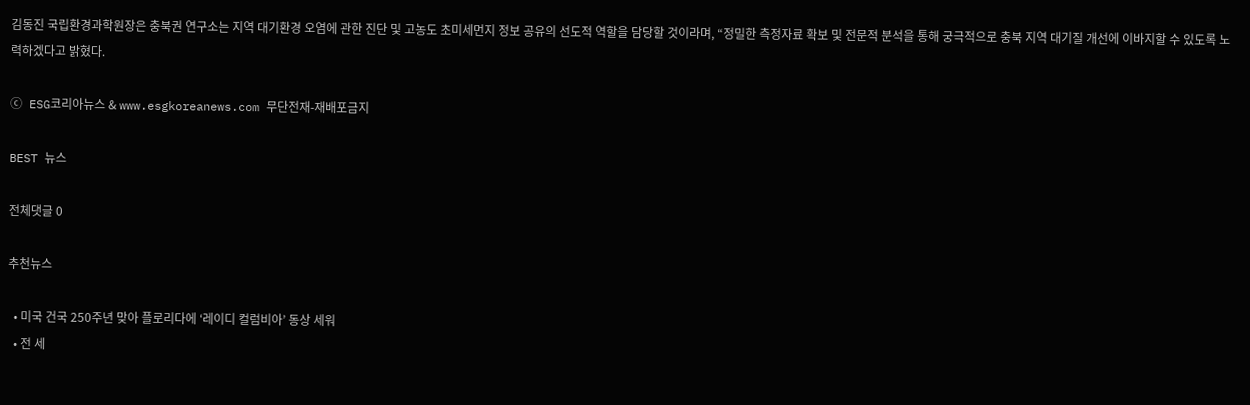김동진 국립환경과학원장은 충북권 연구소는 지역 대기환경 오염에 관한 진단 및 고농도 초미세먼지 정보 공유의 선도적 역할을 담당할 것이라며, “정밀한 측정자료 확보 및 전문적 분석을 통해 궁극적으로 충북 지역 대기질 개선에 이바지할 수 있도록 노력하겠다고 밝혔다.

ⓒ ESG코리아뉴스 & www.esgkoreanews.com 무단전재-재배포금지

BEST 뉴스

전체댓글 0

추천뉴스

  • 미국 건국 250주년 맞아 플로리다에 ‘레이디 컬럼비아’ 동상 세워
  • 전 세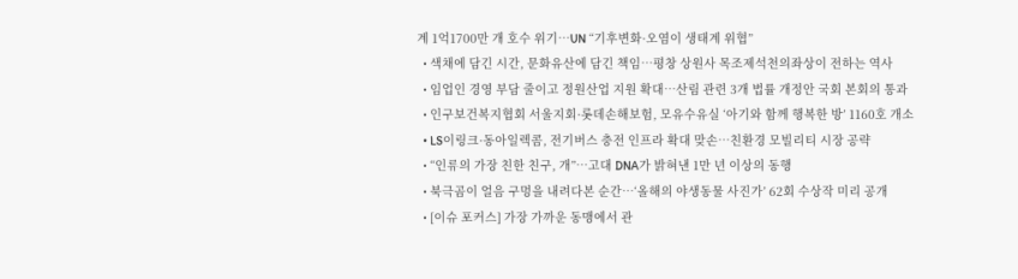계 1억1700만 개 호수 위기…UN “기후변화·오염이 생태계 위협”
  • 색채에 담긴 시간, 문화유산에 담긴 책임…평창 상원사 목조제석천의좌상이 전하는 역사
  • 임업인 경영 부담 줄이고 정원산업 지원 확대…산림 관련 3개 법률 개정안 국회 본회의 통과
  • 인구보건복지협회 서울지회·롯데손해보험, 모유수유실 ‘아기와 함께 행복한 방’ 1160호 개소
  • LS이링크·동아일렉콤, 전기버스 충전 인프라 확대 맞손…친환경 모빌리티 시장 공략
  • “인류의 가장 친한 친구, 개”…고대 DNA가 밝혀낸 1만 년 이상의 동행
  • 북극곰이 얼음 구멍을 내려다본 순간…‘올해의 야생동물 사진가’ 62회 수상작 미리 공개
  • [이슈 포커스] 가장 가까운 동맹에서 관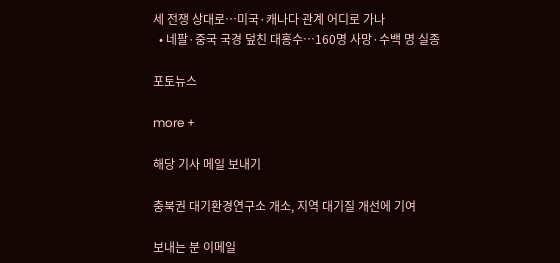세 전쟁 상대로…미국·캐나다 관계 어디로 가나
  • 네팔·중국 국경 덮친 대홍수…160명 사망·수백 명 실종

포토뉴스

more +

해당 기사 메일 보내기

충북권 대기환경연구소 개소, 지역 대기질 개선에 기여

보내는 분 이메일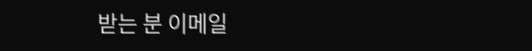받는 분 이메일